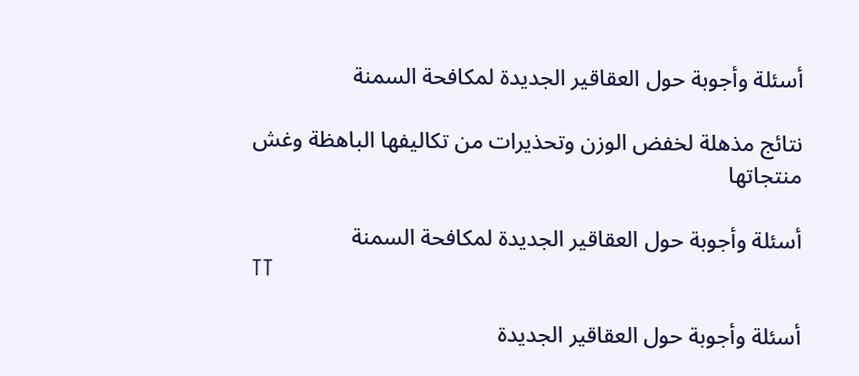أسئلة وأجوبة حول العقاقير الجديدة لمكافحة السمنة

نتائج مذهلة لخفض الوزن وتحذيرات من تكاليفها الباهظة وغش منتجاتها

أسئلة وأجوبة حول العقاقير الجديدة لمكافحة السمنة
TT

أسئلة وأجوبة حول العقاقير الجديدة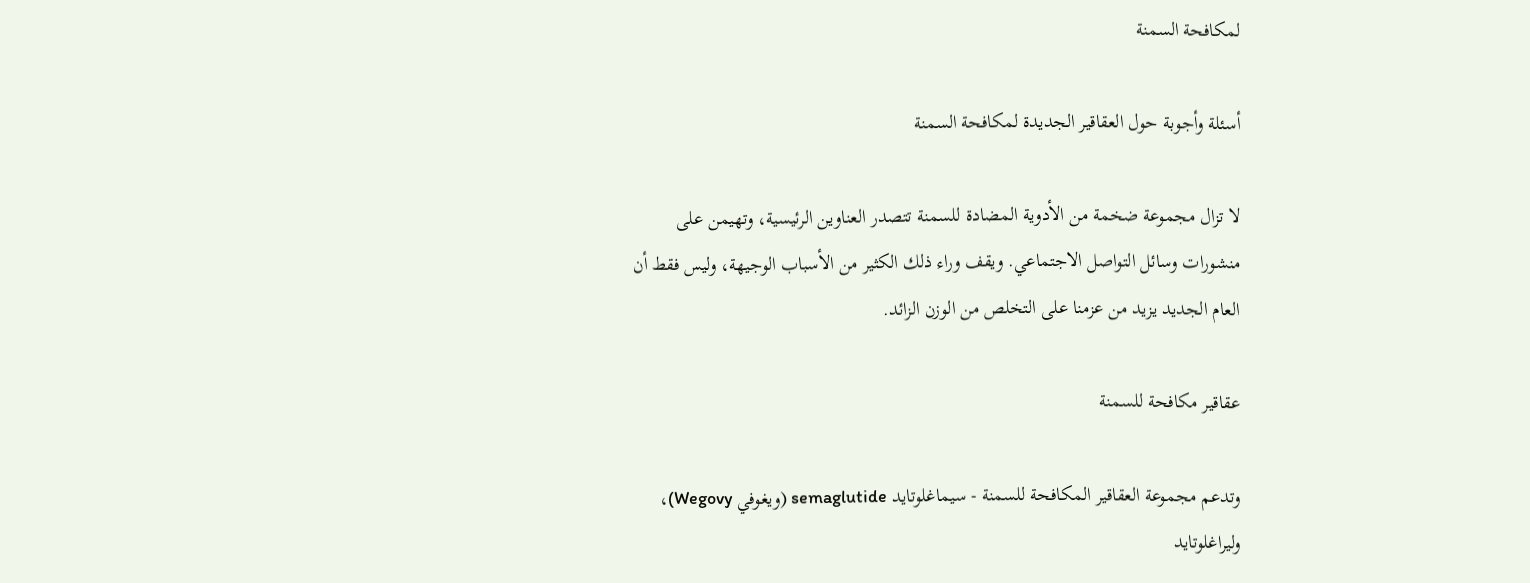لمكافحة السمنة

أسئلة وأجوبة حول العقاقير الجديدة لمكافحة السمنة

لا تزال مجموعة ضخمة من الأدوية المضادة للسمنة تتصدر العناوين الرئيسية، وتهيمن على منشورات وسائل التواصل الاجتماعي. ويقف وراء ذلك الكثير من الأسباب الوجيهة، وليس فقط أن العام الجديد يزيد من عزمنا على التخلص من الوزن الزائد.

عقاقير مكافحة للسمنة

وتدعم مجموعة العقاقير المكافحة للسمنة - سيماغلوتايد semaglutide (ويغوفي Wegovy)، وليراغلوتايد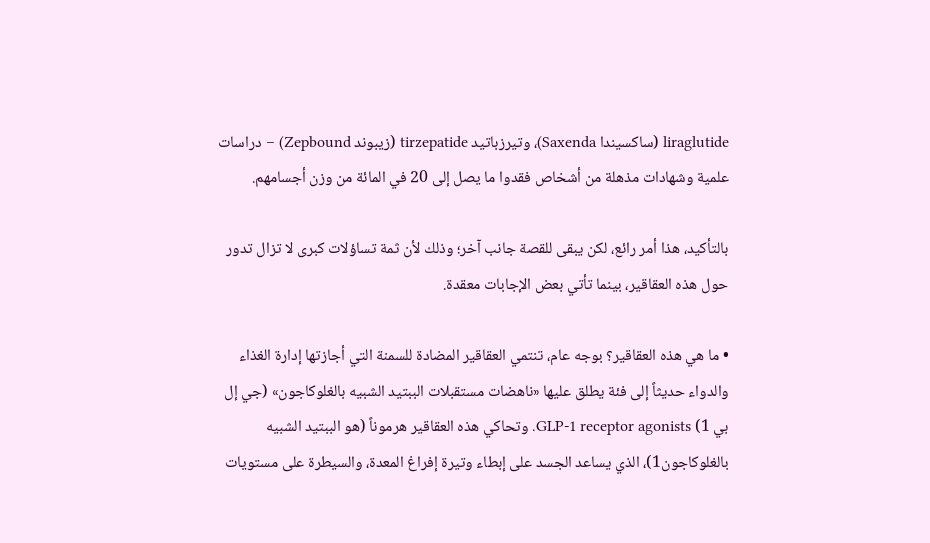liraglutide (ساكسيندا Saxenda)، وتيرزباتيد tirzepatide (زيبوند Zepbound) – دراسات علمية وشهادات مذهلة من أشخاص فقدوا ما يصل إلى 20 في المائة من وزن أجسامهم.

بالتأكيد، هذا أمر رائع، لكن يبقى للقصة جانب آخر؛ وذلك لأن ثمة تساؤلات كبرى لا تزال تدور حول هذه العقاقير، بينما تأتي بعض الإجابات معقدة.

• ما هي هذه العقاقير؟ بوجه عام، تنتمي العقاقير المضادة للسمنة التي أجازتها إدارة الغذاء والدواء حديثاً إلى فئة يطلق عليها «ناهضات مستقبلات الببتيد الشبيه بالغلوكاجون» (جي إل بي 1) GLP-1 receptor agonists. وتحاكي هذه العقاقير هرموناً (هو الببتيد الشبيه بالغلوكاجون1)، الذي يساعد الجسد على إبطاء وتيرة إفراغ المعدة، والسيطرة على مستويات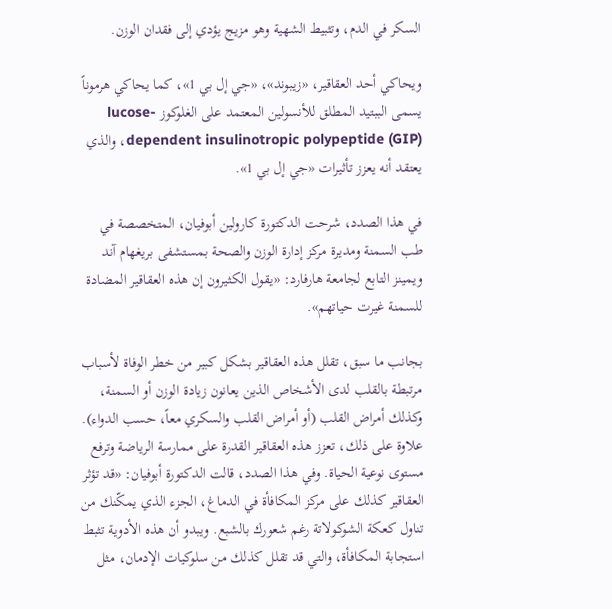السكر في الدم، وتثبيط الشهية وهو مزيج يؤدي إلى فقدان الوزن.

ويحاكي أحد العقاقير، «زيبوند»، «جي إل بي 1»، كما يحاكي هرموناً يسمى الببتيد المطلق للأنسولين المعتمد على الغلوكوز lucose-dependent insulinotropic polypeptide (GIP)، والذي يعتقد أنه يعزز تأثيرات «جي إل بي 1».

في هذا الصدد، شرحت الدكتورة كارولين أبوفيان، المتخصصة في طب السمنة ومديرة مركز إدارة الوزن والصحة بمستشفى بريغهام آند ويمينز التابع لجامعة هارفارد: «يقول الكثيرون إن هذه العقاقير المضادة للسمنة غيرت حياتهم».

بجانب ما سبق، تقلل هذه العقاقير بشكل كبير من خطر الوفاة لأسباب مرتبطة بالقلب لدى الأشخاص الذين يعانون زيادة الوزن أو السمنة، وكذلك أمراض القلب (أو أمراض القلب والسكري معاً، حسب الدواء). علاوة على ذلك، تعزز هذه العقاقير القدرة على ممارسة الرياضة وترفع مستوى نوعية الحياة. وفي هذا الصدد، قالت الدكتورة أبوفيان: «قد تؤثر العقاقير كذلك على مركز المكافأة في الدماغ، الجزء الذي يمكّنك من تناول كعكة الشوكولاتة رغم شعورك بالشبع. ويبدو أن هذه الأدوية تثبط استجابة المكافأة، والتي قد تقلل كذلك من سلوكيات الإدمان، مثل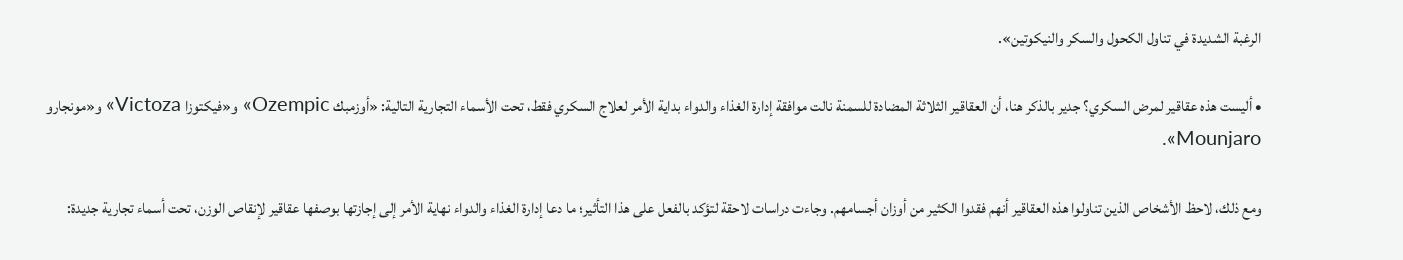الرغبة الشديدة في تناول الكحول والسكر والنيكوتين».

• أليست هذه عقاقير لمرض السكري؟ جدير بالذكر هنا، أن العقاقير الثلاثة المضادة للسمنة نالت موافقة إدارة الغذاء والدواء بداية الأمر لعلاج السكري فقط، تحت الأسماء التجارية التالية: «أوزمبك Ozempic» و«فيكتوزا Victoza» و«مونجارو Mounjaro».

ومع ذلك، لاحظ الأشخاص الذين تناولوا هذه العقاقير أنهم فقدوا الكثير من أوزان أجسامهم. وجاءت دراسات لاحقة لتؤكد بالفعل على هذا التأثير؛ ما دعا إدارة الغذاء والدواء نهاية الأمر إلى إجازتها بوصفها عقاقير لإنقاص الوزن، تحت أسماء تجارية جديدة: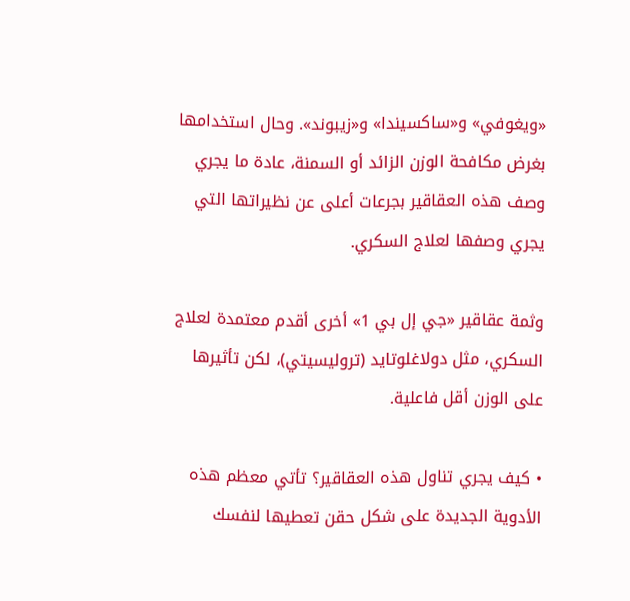«ويغوفي» و«ساكسيندا» و«زيبوند». وحال استخدامها بغرض مكافحة الوزن الزائد أو السمنة، عادة ما يجري وصف هذه العقاقير بجرعات أعلى عن نظيراتها التي يجري وصفها لعلاج السكري.

وثمة عقاقير «جي إل بي 1» أخرى أقدم معتمدة لعلاج السكري، مثل دولاغلوتايد (تروليسيتي)، لكن تأثيرها على الوزن أقل فاعلية.

• كيف يجري تناول هذه العقاقير؟ تأتي معظم هذه الأدوية الجديدة على شكل حقن تعطيها لنفسك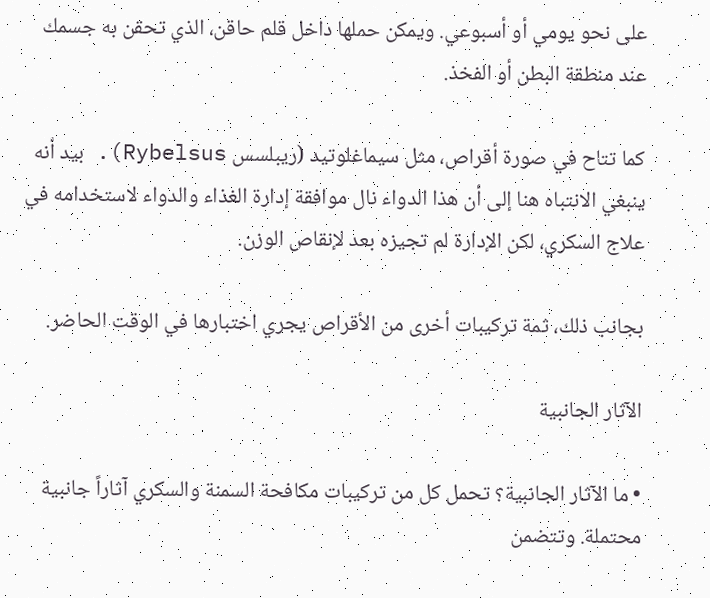على نحو يومي أو أسبوعي. ويمكن حملها داخل قلم حاقن، الذي تحقن به جسمك عند منطقة البطن أو الفخذ.

كما تتاح في صورة أقراص، مثل سيماغلوتيد (ريبلسس Rybelsus). بيد أنه ينبغي الانتباه هنا إلى أن هذا الدواء نال موافقة إدارة الغذاء والدواء لاستخدامه في علاج السكري، لكن الإدارة لم تجيزه بعد لإنقاص الوزن.

بجانب ذلك، ثمة تركيبات أخرى من الأقراص يجري اختبارها في الوقت الحاضر.

الآثار الجانبية

• ما الآثار الجانبية؟ تحمل كل من تركيبات مكافحة السمنة والسكري آثاراً جانبية محتملة. وتتضمن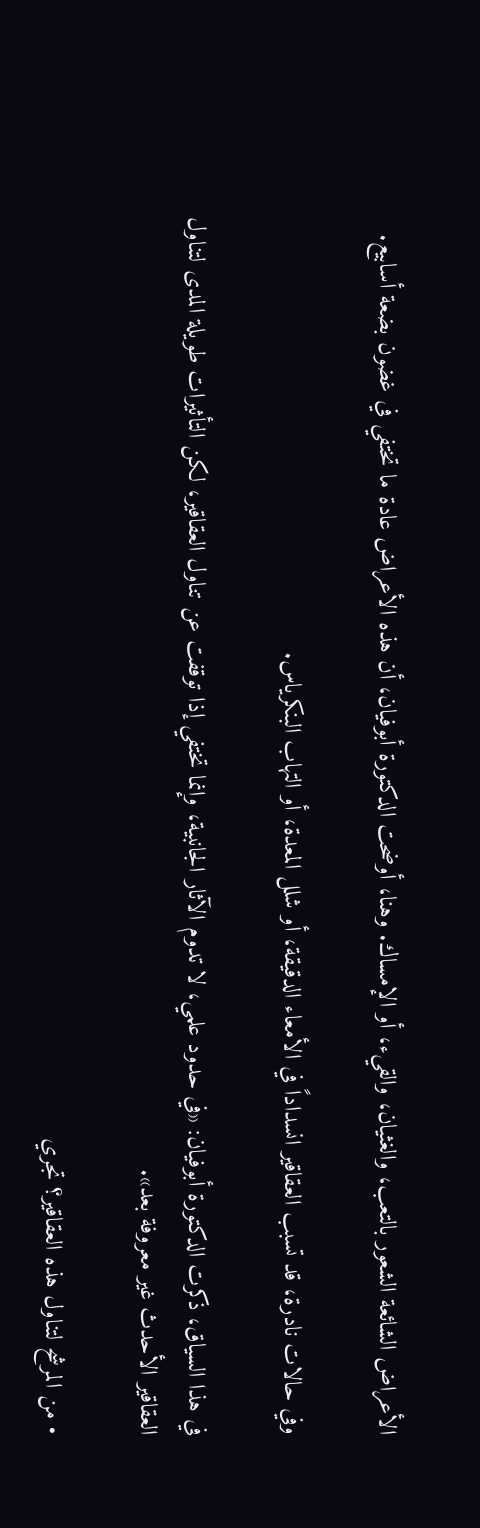الأعراض الشائعة الشعور بالتعب، والغثيان، والقيء، أو الإمساك. وهنا، أوضحت الدكتورة أبوفيان، أن هذه الأعراض عادة ما تختفي في غضون بضعة أسابيع.

وفي حالات نادرة، قد تسبب العقاقير انسداداً في الأمعاء الدقيقة، أو شلل المعدة، أو التهاب البنكرياس.

في هذا السياق، ذكرت الدكتورة أبوفيان: «في حدود علمي، لا تدوم الآثار الجانبية، وإنما تختفي إذا توقفت عن تناول العقاقير، لكن التأثيرات طويلة المدى لتناول العقاقير الأحدث غير معروفة بعد».

• من المرشح لتناول هذه العقاقير؟ تجري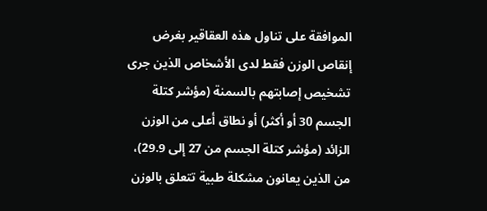الموافقة على تناول هذه العقاقير بغرض إنقاص الوزن فقط لدى الأشخاص الذين جرى تشخيص إصابتهم بالسمنة (مؤشر كتلة الجسم 30 أو أكثر) أو نطاق أعلى من الوزن الزائد (مؤشر كتلة الجسم من 27 إلى 29.9)، من الذين يعانون مشكلة طبية تتعلق بالوزن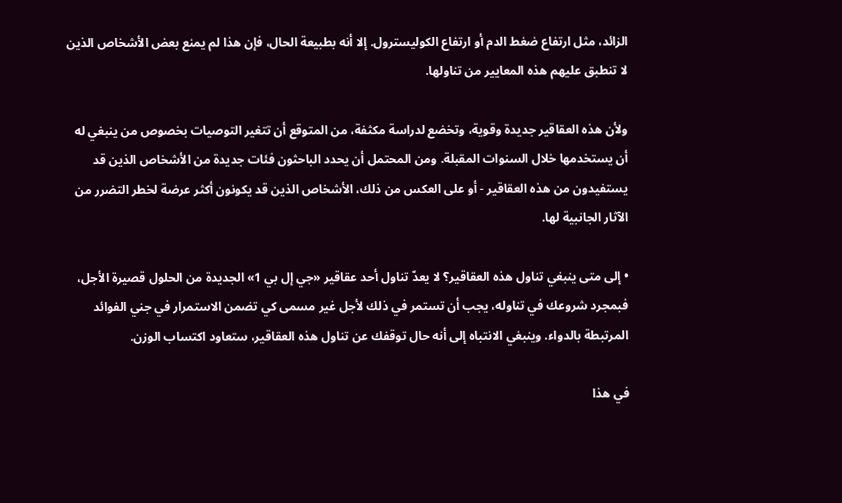الزائد، مثل ارتفاع ضغط الدم أو ارتفاع الكوليسترول. إلا أنه بطبيعة الحال، فإن هذا لم يمنع بعض الأشخاص الذين لا تنطبق عليهم هذه المعايير من تناولها.

ولأن هذه العقاقير جديدة وقوية، وتخضع لدراسة مكثفة، من المتوقع أن تتغير التوصيات بخصوص من ينبغي له أن يستخدمها خلال السنوات المقبلة. ومن المحتمل أن يحدد الباحثون فئات جديدة من الأشخاص الذين قد يستفيدون من هذه العقاقير - أو على العكس من ذلك، الأشخاص الذين قد يكونون أكثر عرضة لخطر التضرر من الآثار الجانبية لها.

• إلى متى ينبغي تناول هذه العقاقير؟ لا يعدّ تناول أحد عقاقير «جي إل بي 1» الجديدة من الحلول قصيرة الأجل، فبمجرد شروعك في تناوله، يجب أن تستمر في ذلك لأجل غير مسمى كي تضمن الاستمرار في جني الفوائد المرتبطة بالدواء. وينبغي الانتباه إلى أنه حال توقفك عن تناول هذه العقاقير، ستعاود اكتساب الوزن.

في هذا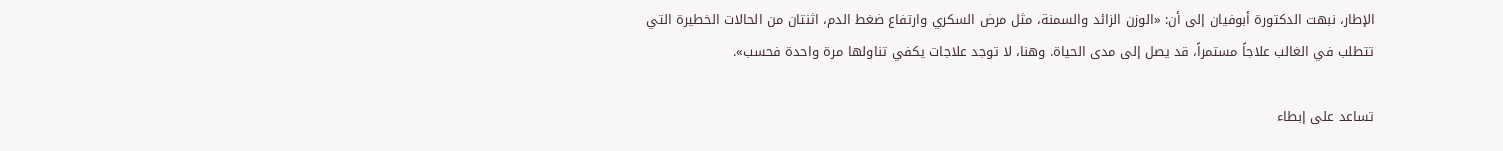الإطار، نبهت الدكتورة أبوفيان إلى أن: «الوزن الزائد والسمنة، مثل مرض السكري وارتفاع ضغط الدم، اثنتان من الحالات الخطيرة التي تتطلب في الغالب علاجاً مستمراً، قد يصل إلى مدى الحياة. وهنا، لا توجد علاجات يكفي تناولها مرة واحدة فحسب».

تساعد على إبطاء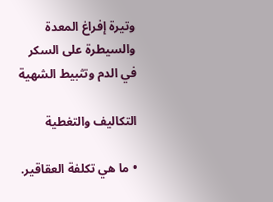وتيرة إفراغ المعدة والسيطرة على السكر في الدم وتثبيط الشهية

التكاليف والتغطية

• ما هي تكلفة العقاقير.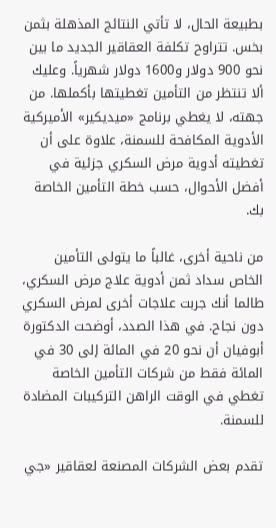بطبيعة الحال، لا تأتي النتائج المذهلة بثمن بخس. تتراوح تكلفة العقاقير الجديد ما بين نحو 900 دولار و1600 دولار شهرياً. وعليك ألا تنتظر من التأمين تغطيتها بأكملها. من جهته، لا يغطي برنامج «ميديكير» الأميركية الأدوية المكافحة للسمنة، علاوة على أن تغطيته أدوية مرض السكري جزئية في أفضل الأحوال، حسب خطة التأمين الخاصة بك.

من ناحية أخرى، غالباً ما يتولى التأمين الخاص سداد ثمن أدوية علاج مرض السكري، طالما أنك جربت علاجات أخرى لمرض السكري دون نجاح. في هذا الصدد، أوضحت الدكتورة أبوفيان أن نحو 20 في المائة إلى 30 في المائة فقط من شركات التأمين الخاصة تغطي في الوقت الراهن التركيبات المضادة للسمنة.

تقدم بعض الشركات المصنعة لعقاقير «جي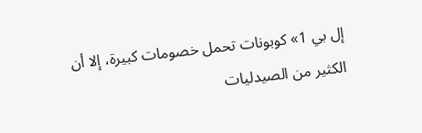إل بي 1» كوبونات تحمل خصومات كبيرة، إلا أن الكثير من الصيدليات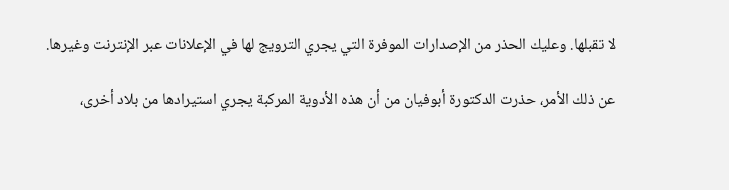لا تقبلها. وعليك الحذر من الإصدارات الموفرة التي يجري الترويج لها في الإعلانات عبر الإنترنت وغيرها.

عن ذلك الأمر، حذرت الدكتورة أبوفيان من أن هذه الأدوية المركبة يجري استيرادها من بلاد أخرى،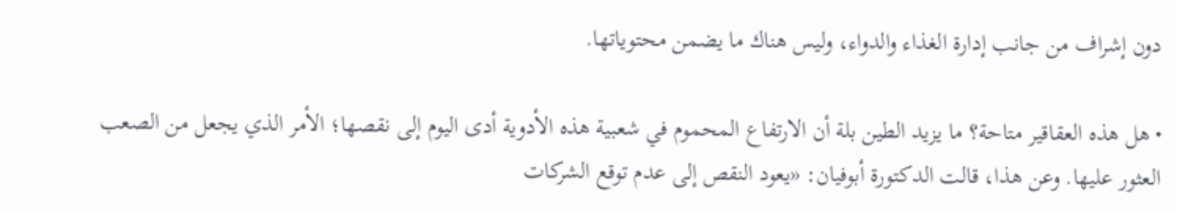دون إشراف من جانب إدارة الغذاء والدواء، وليس هناك ما يضمن محتوياتها.

• هل هذه العقاقير متاحة؟ ما يزيد الطين بلة أن الارتفاع المحموم في شعبية هذه الأدوية أدى اليوم إلى نقصها؛ الأمر الذي يجعل من الصعب العثور عليها. وعن هذا، قالت الدكتورة أبوفيان: «يعود النقص إلى عدم توقع الشركات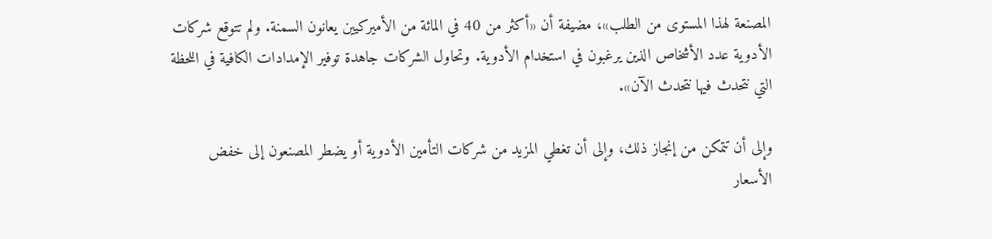المصنعة لهذا المستوى من الطلب»، مضيفة أن «أكثر من 40 في المائة من الأميركيين يعانون السمنة. ولم تتوقع شركات الأدوية عدد الأشخاص الذين يرغبون في استخدام الأدوية. وتحاول الشركات جاهدة توفير الإمدادات الكافية في اللحظة التي نتحدث فيها نتحدث الآن».

وإلى أن تتمكن من إنجاز ذلك، وإلى أن تغطي المزيد من شركات التأمين الأدوية أو يضطر المصنعون إلى خفض الأسعار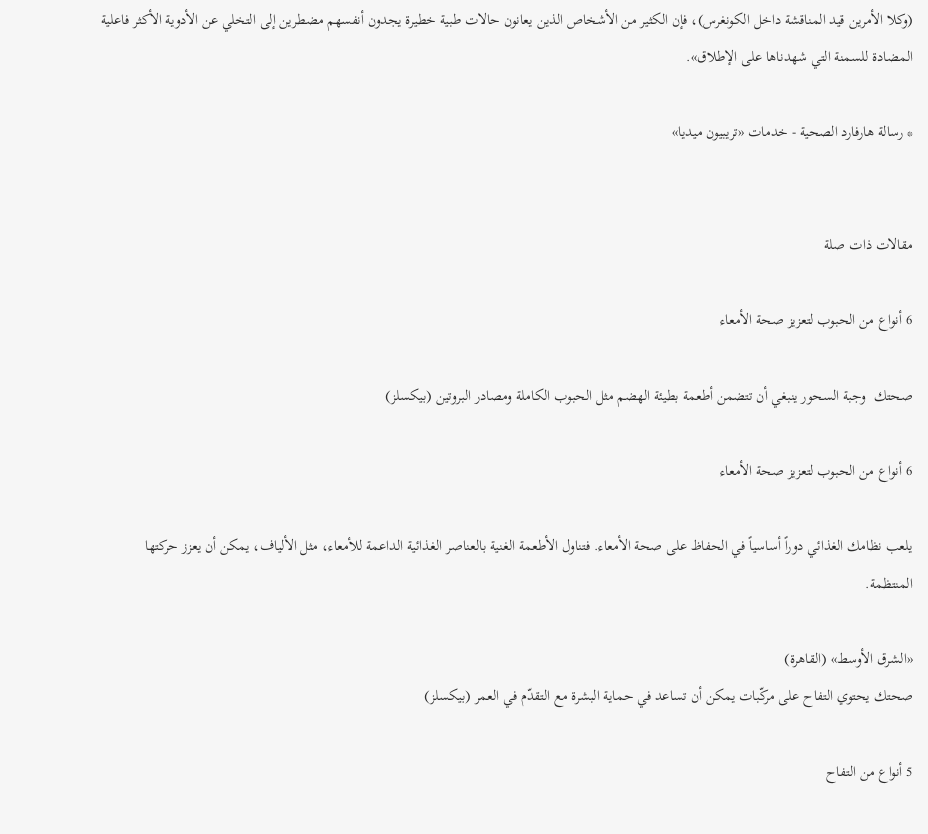(وكلا الأمرين قيد المناقشة داخل الكونغرس)، فإن الكثير من الأشخاص الذين يعانون حالات طبية خطيرة يجدون أنفسهم مضطرين إلى التخلي عن الأدوية الأكثر فاعلية المضادة للسمنة التي شهدناها على الإطلاق».

* رسالة هارفارد الصحية - خدمات «تريبيون ميديا»


مقالات ذات صلة

6 أنواع من الحبوب لتعزيز صحة الأمعاء

صحتك  وجبة السحور ينبغي أن تتضمن أطعمة بطيئة الهضم مثل الحبوب الكاملة ومصادر البروتين (بيكسلز)

6 أنواع من الحبوب لتعزيز صحة الأمعاء

يلعب نظامك الغذائي دوراً أساسياً في الحفاظ على صحة الأمعاء. فتناول الأطعمة الغنية بالعناصر الغذائية الداعمة للأمعاء، مثل الألياف، يمكن أن يعزز حركتها المنتظمة.

«الشرق الأوسط» (القاهرة)
صحتك يحتوي التفاح على مركّبات يمكن أن تساعد في حماية البشرة مع التقدّم في العمر (بيكسلز)

5 أنواع من التفاح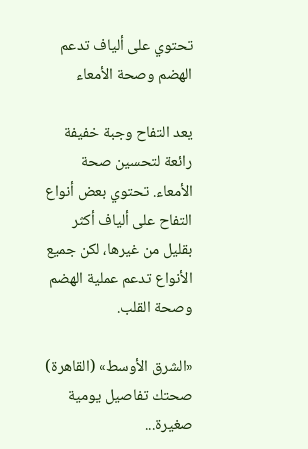تحتوي على ألياف تدعم الهضم وصحة الأمعاء

يعد التفاح وجبة خفيفة رائعة لتحسين صحة الأمعاء. تحتوي بعض أنواع التفاح على ألياف أكثر بقليل من غيرها، لكن جميع الأنواع تدعم عملية الهضم وصحة القلب.

«الشرق الأوسط» (القاهرة)
صحتك تفاصيل يومية صغيرة...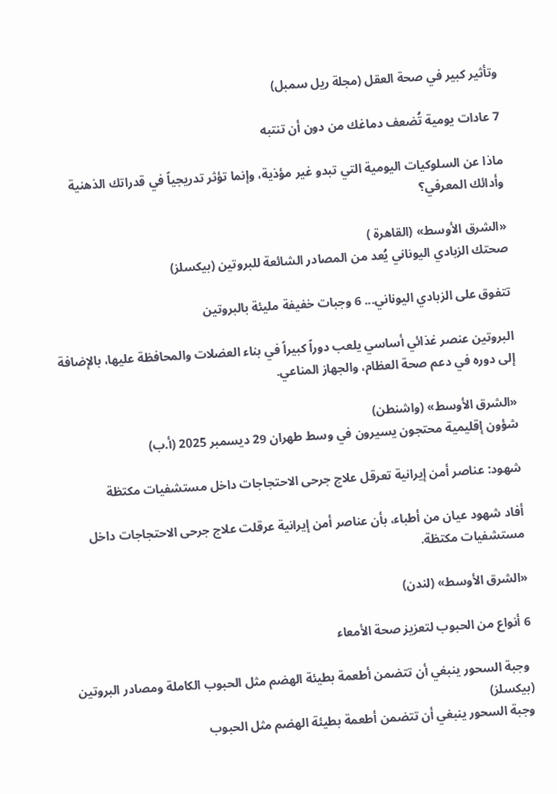وتأثير كبير في صحة العقل (مجلة ريل سمبل)

7 عادات يومية تُضعف دماغك من دون أن تنتبه

ماذا عن السلوكيات اليومية التي تبدو غير مؤذية، وإنما تؤثر تدريجياً في قدراتك الذهنية وأدائك المعرفي؟

«الشرق الأوسط» (القاهرة )
صحتك الزبادي اليوناني يُعد من المصادر الشائعة للبروتين (بيكسلز)

تتفوق على الزبادي اليوناني... 6 وجبات خفيفة مليئة بالبروتين

البروتين عنصر غذائي أساسي يلعب دوراً كبيراً في بناء العضلات والمحافظة عليها، بالإضافة إلى دوره في دعم صحة العظام، والجهاز المناعي.

«الشرق الأوسط» (واشنطن)
شؤون إقليمية محتجون يسيرون في وسط طهران 29 ديسمبر 2025 (أ.ب)

شهود: عناصر أمن إيرانية تعرقل علاج جرحى الاحتجاجات داخل مستشفيات مكتظة

أفاد شهود عيان من أطباء، بأن عناصر أمن إيرانية عرقلت علاج جرحى الاحتجاجات داخل مستشفيات مكتظة.

«الشرق الأوسط» (لندن)

6 أنواع من الحبوب لتعزيز صحة الأمعاء

 وجبة السحور ينبغي أن تتضمن أطعمة بطيئة الهضم مثل الحبوب الكاملة ومصادر البروتين (بيكسلز)
وجبة السحور ينبغي أن تتضمن أطعمة بطيئة الهضم مثل الحبوب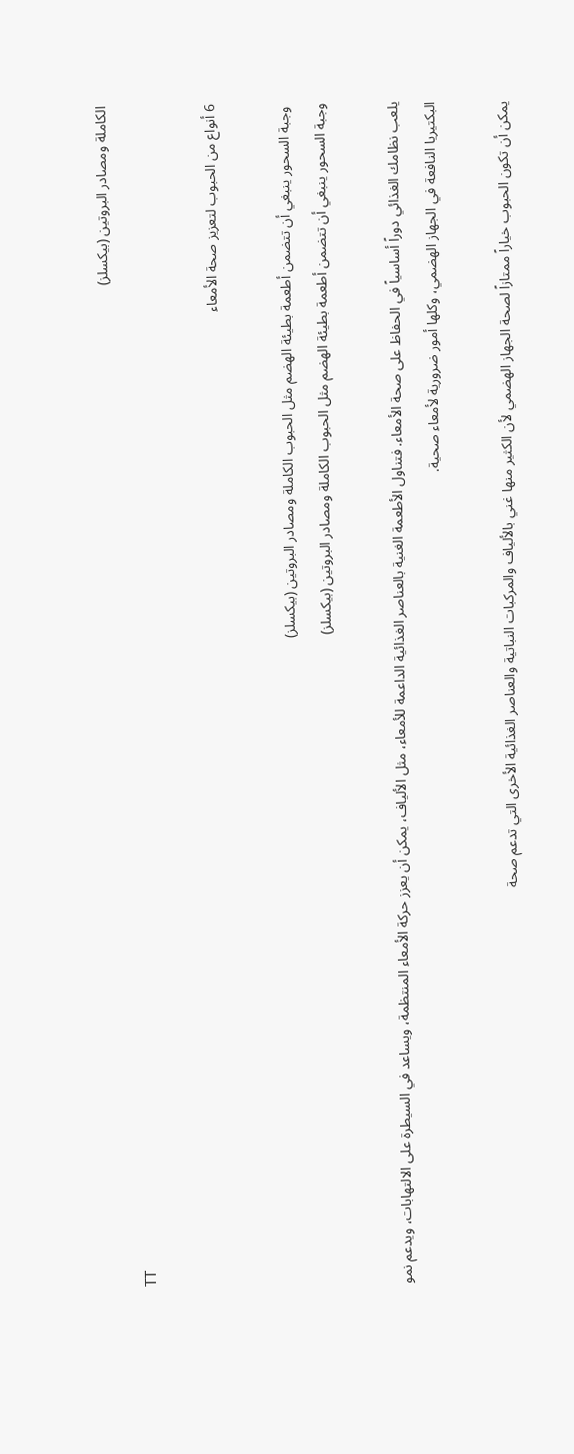الكاملة ومصادر البروتين (بيكسلز)
TT

6 أنواع من الحبوب لتعزيز صحة الأمعاء

 وجبة السحور ينبغي أن تتضمن أطعمة بطيئة الهضم مثل الحبوب الكاملة ومصادر البروتين (بيكسلز)
وجبة السحور ينبغي أن تتضمن أطعمة بطيئة الهضم مثل الحبوب الكاملة ومصادر البروتين (بيكسلز)

يلعب نظامك الغذائي دوراً أساسياً في الحفاظ على صحة الأمعاء. فتناول الأطعمة الغنية بالعناصر الغذائية الداعمة للأمعاء، مثل الألياف، يمكن أن يعزز حركة الأمعاء المنتظمة، ويساعد في السيطرة على الالتهابات، ويدعم نمو البكتيريا النافعة في الجهاز الهضمي، وكلها أمور ضرورية لأمعاء صحية.

يمكن أن تكون الحبوب خياراً ممتازاً لصحة الجهاز الهضمي لأن الكثير منها غني بالألياف والمركبات النباتية والعناصر الغذائية الأخرى التي تدعم صحة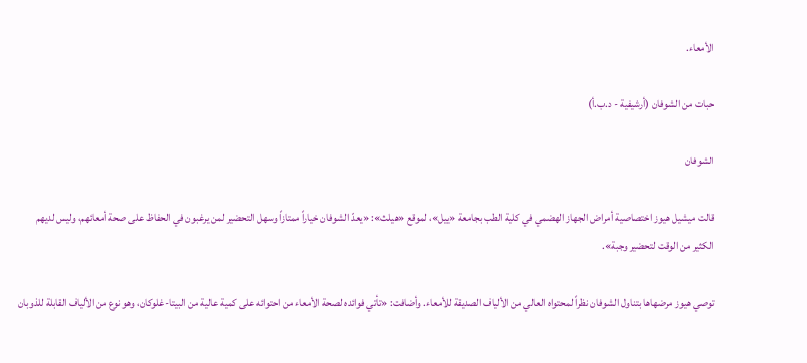الأمعاء.

حبات من الشوفان (أرشيفية - د.ب.أ)

الشوفان

قالت ميشيل هيوز اختصاصية أمراض الجهاز الهضمي في كلية الطب بجامعة «ييل»، لموقع «هيلث»: «يعدّ الشوفان خياراً ممتازاً وسهل التحضير لمن يرغبون في الحفاظ على صحة أمعائهم، وليس لديهم الكثير من الوقت لتحضير وجبة».

توصي هيوز مرضهاها بتناول الشوفان نظراً لمحتواه العالي من الألياف الصديقة للأمعاء. وأضافت: «تأتي فوائده لصحة الأمعاء من احتوائه على كمية عالية من البيتا-غلوكان، وهو نوع من الألياف القابلة للذوبان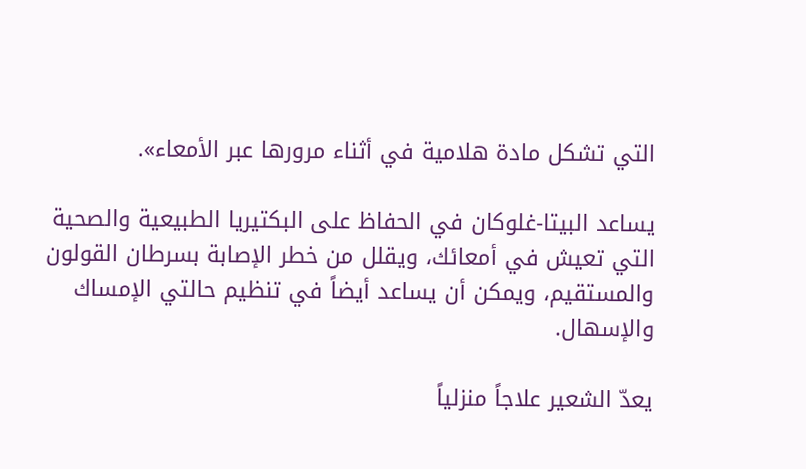التي تشكل مادة هلامية في أثناء مرورها عبر الأمعاء».

يساعد البيتا-غلوكان في الحفاظ على البكتيريا الطبيعية والصحية التي تعيش في أمعائك، ويقلل من خطر الإصابة بسرطان القولون والمستقيم، ويمكن أن يساعد أيضاً في تنظيم حالتي الإمساك والإسهال.

يعدّ الشعير علاجاً منزلياً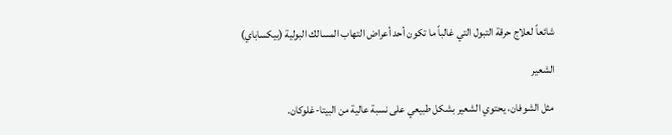شائعاً لعلاج حرقة التبول التي غالباً ما تكون أحد أعراض التهاب المسالك البولية (بيكساباي)

الشعير

مثل الشوفان، يحتوي الشعير بشكل طبيعي على نسبة عالية من البيتا-غلوكان.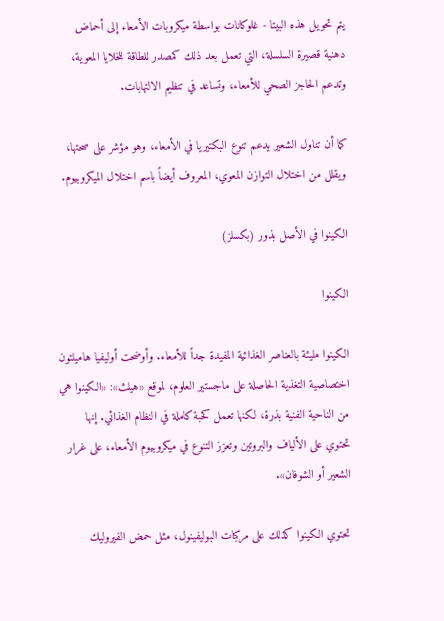يتم تحويل هذه البيتا - غلوكانات بواسطة ميكروبات الأمعاء إلى أحماض دهنية قصيرة السلسلة، التي تعمل بعد ذلك كمصدر للطاقة للخلايا المعوية، وتدعم الحاجز الصحي للأمعاء، وتساعد في تنظيم الالتهابات.

كما أن تناول الشعير يدعم تنوع البكتيريا في الأمعاء، وهو مؤشر على صحتها، ويقلل من اختلال التوازن المعوي، المعروف أيضاً باسم اختلال الميكروبيوم.

الكينوا في الأصل بذور (بكسلز)

الكينوا

الكينوا مليئة بالعناصر الغذائية المفيدة جداً للأمعاء. وأوضحت أوليفيا هاميلتون اختصاصية التغذية الحاصلة على ماجستير العلوم، لموقع «هيلث»: «الكينوا هي من الناحية الفنية بذرة، لكنها تعمل كحبة كاملة في النظام الغذائي. إنها تحتوي على الألياف والبروتين وتعزز التنوع في ميكروبيوم الأمعاء، على غرار الشعير أو الشوفان».

تحتوي الكينوا كذلك على مركبات البوليفينول، مثل حمض الفيروليك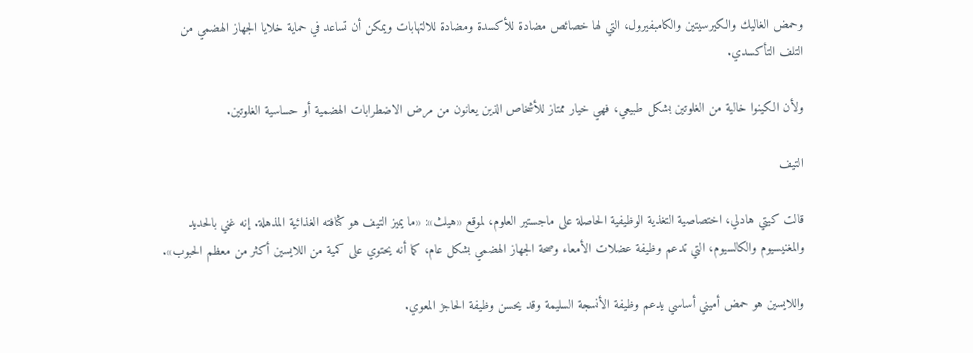وحمض الغاليك والكيرسيتين والكامبفيرول، التي لها خصائص مضادة للأكسدة ومضادة للالتهابات ويمكن أن تساعد في حماية خلايا الجهاز الهضمي من التلف التأكسدي.

ولأن الكينوا خالية من الغلوتين بشكل طبيعي، فهي خيار ممتاز للأشخاص الذين يعانون من مرض الاضطرابات الهضمية أو حساسية الغلوتين.

التيف

قالت كيتي هادلي، اختصاصية التغذية الوظيفية الحاصلة على ماجستير العلوم، لموقع «هيلث»: «ما يميز التيف هو كثافته الغذائية المذهلة. إنه غني بالحديد والمغنيسيوم والكالسيوم، التي تدعم وظيفة عضلات الأمعاء وصحة الجهاز الهضمي بشكل عام، كما أنه يحتوي على كمية من اللايسين أكثر من معظم الحبوب».

واللايسين هو حمض أميني أساسي يدعم وظيفة الأنسجة السليمة وقد يحسن وظيفة الحاجز المعوي.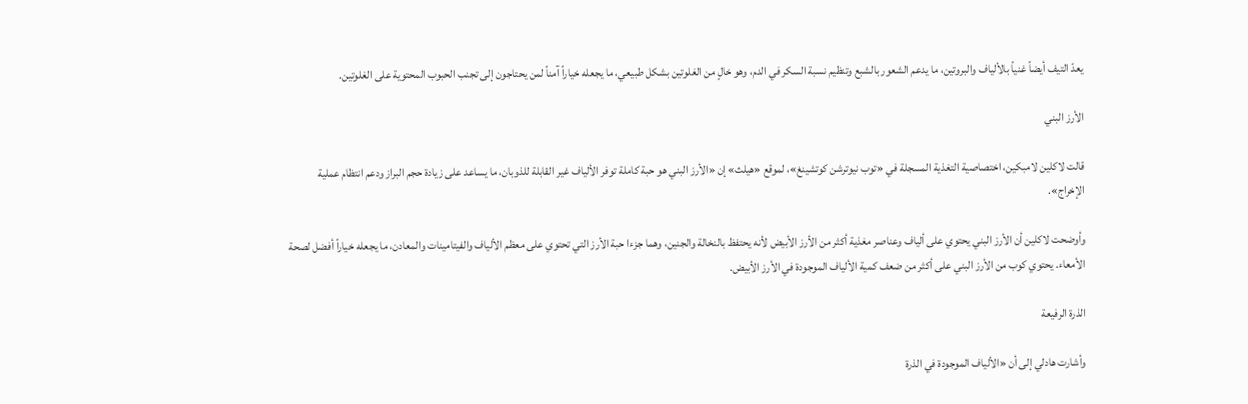يعدّ التيف أيضاً غنياً بالألياف والبروتين، ما يدعم الشعور بالشبع وتنظيم نسبة السكر في الدم، وهو خالٍ من الغلوتين بشكل طبيعي، ما يجعله خياراً آمناً لمن يحتاجون إلى تجنب الحبوب المحتوية على الغلوتين.

الأرز البني

قالت لاكلين لامبكين، اختصاصية التغذية المسجلة في «توب نيوترشن كوتشينغ»، لموقع «هيلث» إن «الأرز البني هو حبة كاملة توفر الألياف غير القابلة للذوبان، ما يساعد على زيادة حجم البراز ودعم انتظام عملية الإخراج».

وأوضحت لاكلين أن الأرز البني يحتوي على ألياف وعناصر مغذية أكثر من الأرز الأبيض لأنه يحتفظ بالنخالة والجنين، وهما جزءا حبة الأرز التي تحتوي على معظم الألياف والفيتامينات والمعادن، ما يجعله خياراً أفضل لصحة الأمعاء. يحتوي كوب من الأرز البني على أكثر من ضعف كمية الألياف الموجودة في الأرز الأبيض.

الذرة الرفيعة

وأشارت هادلي إلى أن «الألياف الموجودة في الذرة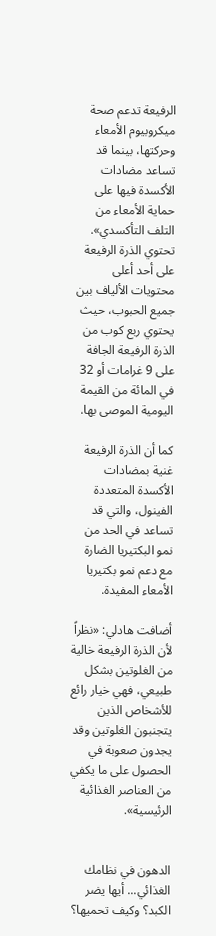الرفيعة تدعم صحة ميكروبيوم الأمعاء وحركتها، بينما قد تساعد مضادات الأكسدة فيها على حماية الأمعاء من التلف التأكسدي». تحتوي الذرة الرفيعة على أحد أعلى محتويات الألياف بين جميع الحبوب، حيث يحتوي ربع كوب من الذرة الرفيعة الجافة على 9 غرامات أو 32 في المائة من القيمة اليومية الموصى بها.

كما أن الذرة الرفيعة غنية بمضادات الأكسدة المتعددة الفينول، والتي قد تساعد في الحد من نمو البكتيريا الضارة مع دعم نمو بكتيريا الأمعاء المفيدة.

أضافت هادلي: «نظراً لأن الذرة الرفيعة خالية من الغلوتين بشكل طبيعي، فهي خيار رائع للأشخاص الذين يتجنبون الغلوتين وقد يجدون صعوبة في الحصول على ما يكفي من العناصر الغذائية الرئيسية».


الدهون في نظامك الغذائي... أيها يضر الكبد؟ وكيف تحميها؟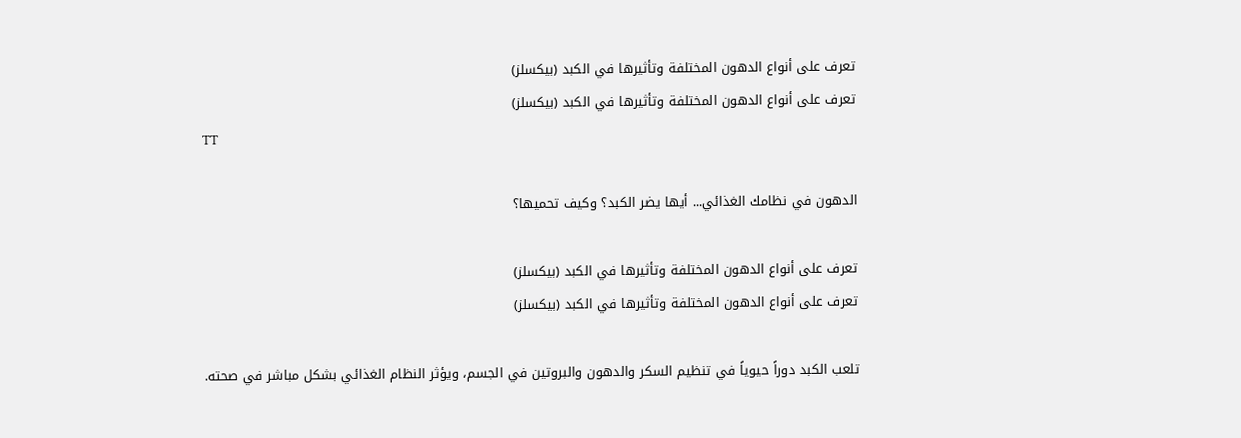تعرف على أنواع الدهون المختلفة وتأثيرها في الكبد (بيكسلز)
تعرف على أنواع الدهون المختلفة وتأثيرها في الكبد (بيكسلز)
TT

الدهون في نظامك الغذائي... أيها يضر الكبد؟ وكيف تحميها؟

تعرف على أنواع الدهون المختلفة وتأثيرها في الكبد (بيكسلز)
تعرف على أنواع الدهون المختلفة وتأثيرها في الكبد (بيكسلز)

تلعب الكبد دوراً حيوياً في تنظيم السكر والدهون والبروتين في الجسم، ويؤثر النظام الغذائي بشكل مباشر في صحته.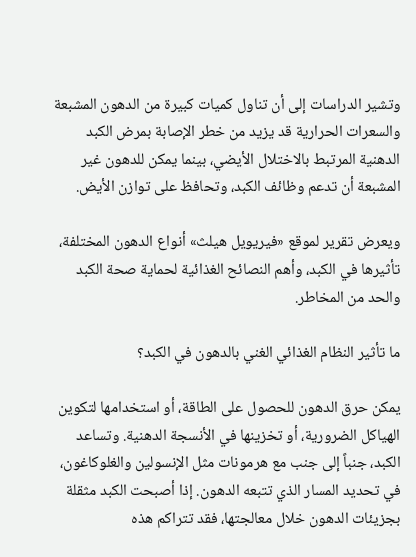وتشير الدراسات إلى أن تناول كميات كبيرة من الدهون المشبعة والسعرات الحرارية قد يزيد من خطر الإصابة بمرض الكبد الدهنية المرتبط بالاختلال الأيضي، بينما يمكن للدهون غير المشبعة أن تدعم وظائف الكبد، وتحافظ على توازن الأيض.

ويعرض تقرير لموقع «فيريويل هيلث» أنواع الدهون المختلفة، تأثيرها في الكبد، وأهم النصائح الغذائية لحماية صحة الكبد والحد من المخاطر.

ما تأثير النظام الغذائي الغني بالدهون في الكبد؟

يمكن حرق الدهون للحصول على الطاقة، أو استخدامها لتكوين الهياكل الضرورية، أو تخزينها في الأنسجة الدهنية. وتساعد الكبد، جنباً إلى جنب مع هرمونات مثل الإنسولين والغلوكاغون، في تحديد المسار الذي تتبعه الدهون. إذا أصبحت الكبد مثقلة بجزيئات الدهون خلال معالجتها، فقد تتراكم هذه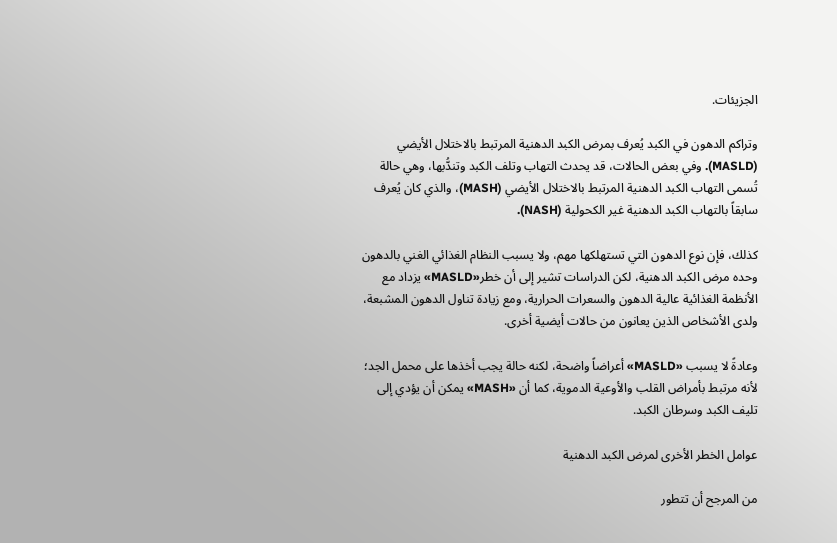الجزيئات.

وتراكم الدهون في الكبد يُعرف بمرض الكبد الدهنية المرتبط بالاختلال الأيضي (MASLD). وفي بعض الحالات، قد يحدث التهاب وتلف الكبد وتندُّبها، وهي حالة تُسمى التهاب الكبد الدهنية المرتبط بالاختلال الأيضي (MASH)، والذي كان يُعرف سابقاً بالتهاب الكبد الدهنية غير الكحولية (NASH).

كذلك، فإن نوع الدهون التي تستهلكها مهم، ولا يسبب النظام الغذائي الغني بالدهون وحده مرض الكبد الدهنية، لكن الدراسات تشير إلى أن خطر«MASLD» يزداد مع الأنظمة الغذائية عالية الدهون والسعرات الحرارية، ومع زيادة تناول الدهون المشبعة، ولدى الأشخاص الذين يعانون من حالات أيضية أخرى.

وعادةً لا يسبب «MASLD» أعراضاً واضحة، لكنه حالة يجب أخذها على محمل الجد؛ لأنه مرتبط بأمراض القلب والأوعية الدموية، كما أن «MASH» يمكن أن يؤدي إلى تليف الكبد وسرطان الكبد.

عوامل الخطر الأخرى لمرض الكبد الدهنية

من المرجح أن تتطور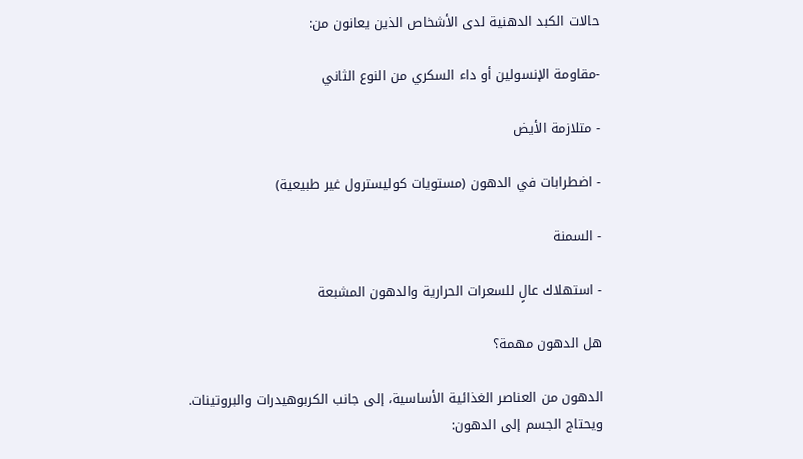حالات الكبد الدهنية لدى الأشخاص الذين يعانون من:

-مقاومة الإنسولين أو داء السكري من النوع الثاني

- متلازمة الأيض

- اضطرابات في الدهون (مستويات كوليسترول غير طبيعية)

- السمنة

- استهلاك عالٍ للسعرات الحرارية والدهون المشبعة

هل الدهون مهمة؟

الدهون من العناصر الغذائية الأساسية، إلى جانب الكربوهيدرات والبروتينات. ويحتاج الجسم إلى الدهون: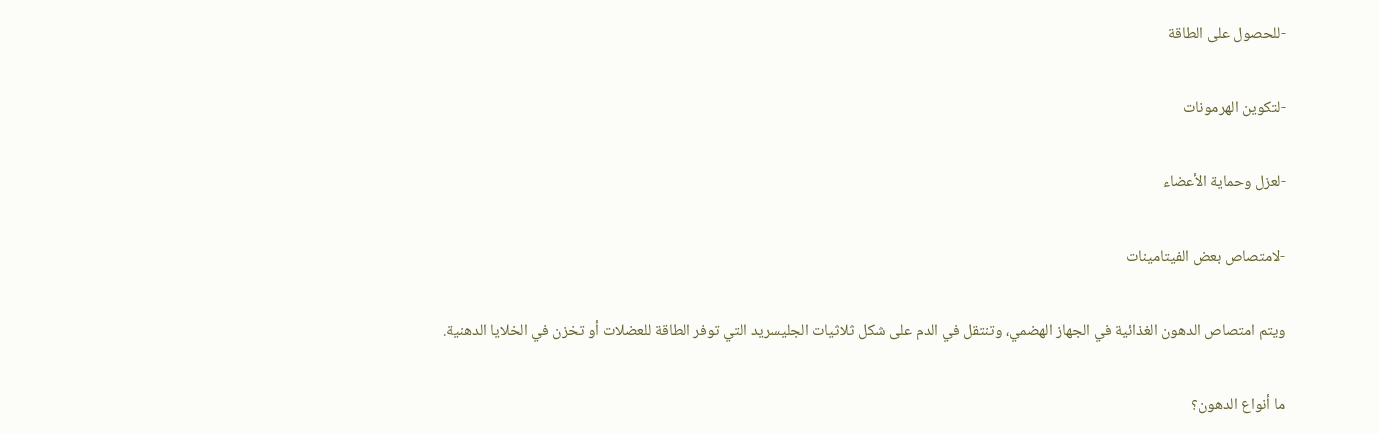-للحصول على الطاقة

-لتكوين الهرمونات

-لعزل وحماية الأعضاء

-لامتصاص بعض الفيتامينات

ويتم امتصاص الدهون الغذائية في الجهاز الهضمي، وتنتقل في الدم على شكل ثلاثيات الجليسريد التي توفر الطاقة للعضلات أو تخزن في الخلايا الدهنية.

ما أنواع الدهون؟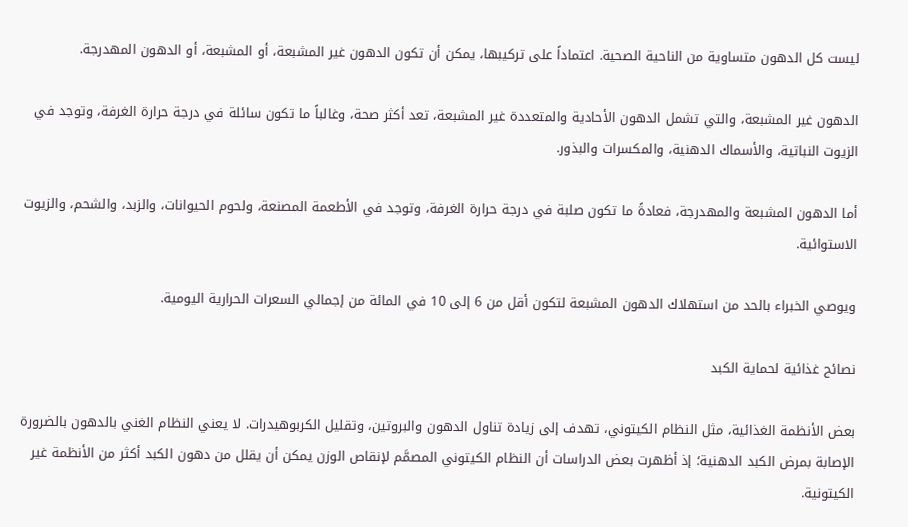ليست كل الدهون متساوية من الناحية الصحية. اعتماداً على تركيبها، يمكن أن تكون الدهون غير المشبعة، أو المشبعة، أو الدهون المهدرجة.

الدهون غير المشبعة، والتي تشمل الدهون الأحادية والمتعددة غير المشبعة، تعد أكثر صحة، وغالباً ما تكون سائلة في درجة حرارة الغرفة، وتوجد في الزيوت النباتية، والأسماك الدهنية، والمكسرات والبذور.

أما الدهون المشبعة والمهدرجة، فعادةً ما تكون صلبة في درجة حرارة الغرفة، وتوجد في الأطعمة المصنعة، ولحوم الحيوانات، والزبد، والشحم، والزيوت الاستوائية.

ويوصي الخبراء بالحد من استهلاك الدهون المشبعة لتكون أقل من 6 إلى 10 في المائة من إجمالي السعرات الحرارية اليومية.

نصائح غذائية لحماية الكبد

بعض الأنظمة الغذائية، مثل النظام الكيتوني، تهدف إلى زيادة تناول الدهون والبروتين، وتقليل الكربوهيدرات. لا يعني النظام الغني بالدهون بالضرورة الإصابة بمرض الكبد الدهنية؛ إذ أظهرت بعض الدراسات أن النظام الكيتوني المصمَّم لإنقاص الوزن يمكن أن يقلل من دهون الكبد أكثر من الأنظمة غير الكيتونية.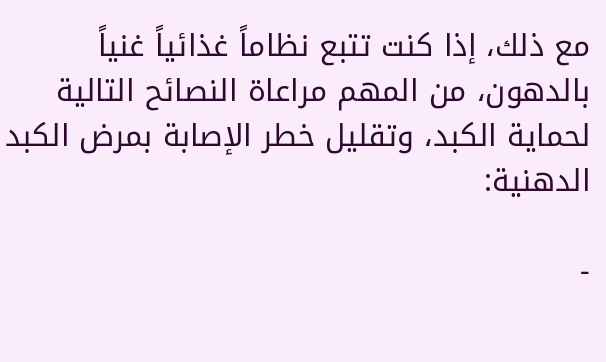مع ذلك، إذا كنت تتبع نظاماً غذائياً غنياً بالدهون، من المهم مراعاة النصائح التالية لحماية الكبد، وتقليل خطر الإصابة بمرض الكبد الدهنية:

-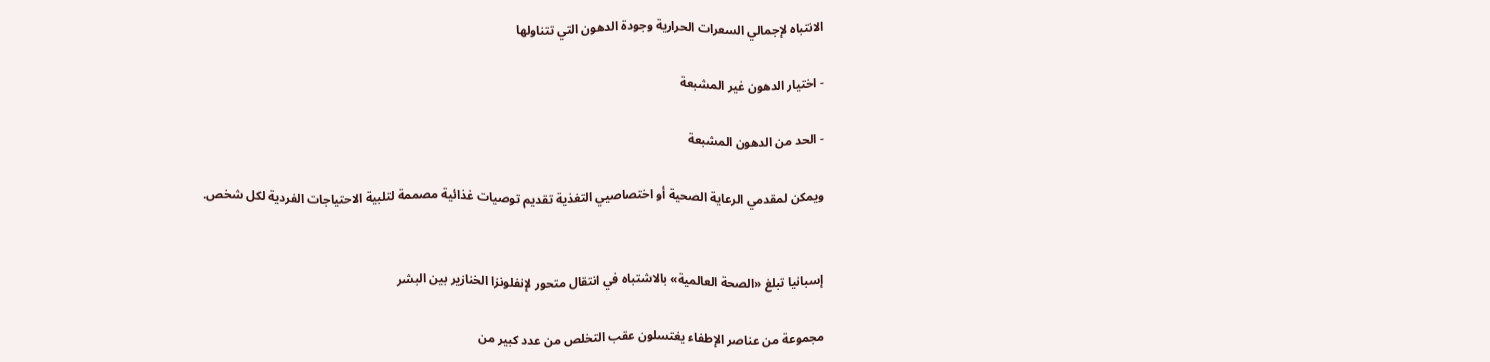الانتباه لإجمالي السعرات الحرارية وجودة الدهون التي تتناولها

- اختيار الدهون غير المشبعة

- الحد من الدهون المشبعة

ويمكن لمقدمي الرعاية الصحية أو اختصاصيي التغذية تقديم توصيات غذائية مصممة لتلبية الاحتياجات الفردية لكل شخص.


إسبانيا تبلغ «الصحة العالمية» بالاشتباه في انتقال متحور لإنفلونزا الخنازير بين البشر

مجموعة من عناصر الإطفاء يغتسلون عقب التخلص من عدد كبير من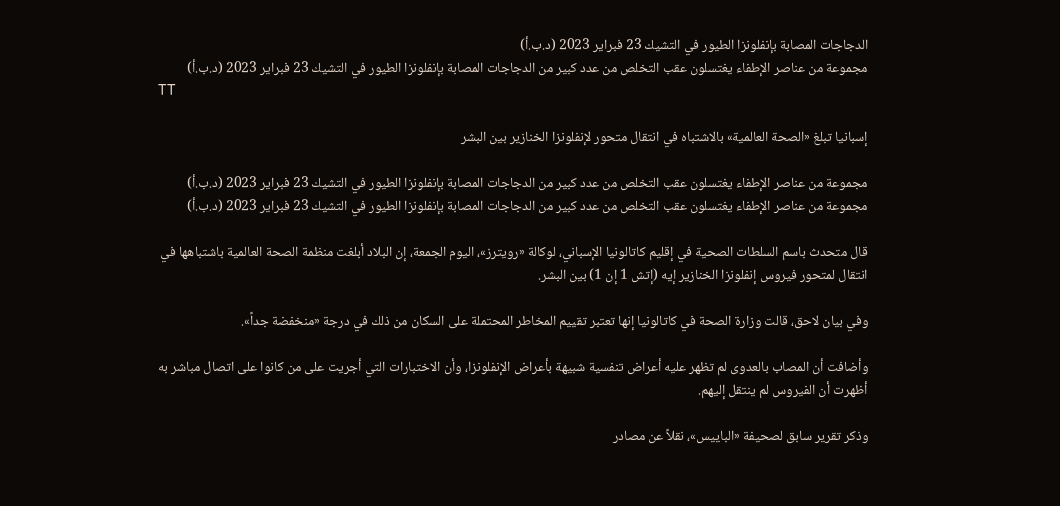الدجاجات المصابة بإنفلونزا الطيور في التشيك 23 فبراير 2023 (د.ب.أ)
مجموعة من عناصر الإطفاء يغتسلون عقب التخلص من عدد كبير من الدجاجات المصابة بإنفلونزا الطيور في التشيك 23 فبراير 2023 (د.ب.أ)
TT

إسبانيا تبلغ «الصحة العالمية» بالاشتباه في انتقال متحور لإنفلونزا الخنازير بين البشر

مجموعة من عناصر الإطفاء يغتسلون عقب التخلص من عدد كبير من الدجاجات المصابة بإنفلونزا الطيور في التشيك 23 فبراير 2023 (د.ب.أ)
مجموعة من عناصر الإطفاء يغتسلون عقب التخلص من عدد كبير من الدجاجات المصابة بإنفلونزا الطيور في التشيك 23 فبراير 2023 (د.ب.أ)

قال متحدث باسم السلطات الصحية في إقليم كاتالونيا الإسباني، لوكالة «رويترز»، اليوم الجمعة، إن البلاد أبلغت منظمة الصحة العالمية باشتباهها في انتقال لمتحور فيروس إنفلونزا الخنازير إيه (إتش 1 إن 1) بين البشر.

وفي بيان لاحق، قالت وزارة الصحة في كاتالونيا إنها تعتبر ‌تقييم المخاطر المحتملة على ‌السكان من ذلك ‌في درجة «منخفضة جداً».

وأضافت أن المصاب بالعدوى لم تظهر عليه أعراض تنفسية شبيهة بأعراض الإنفلونزا، وأن الاختبارات التي أجريت على من كانوا على اتصال مباشر به أظهرت أن الفيروس لم ينتقل إليهم.

وذكر تقرير ‌سابق ‌لصحيفة «الباييس»، نقلاً عن مصادر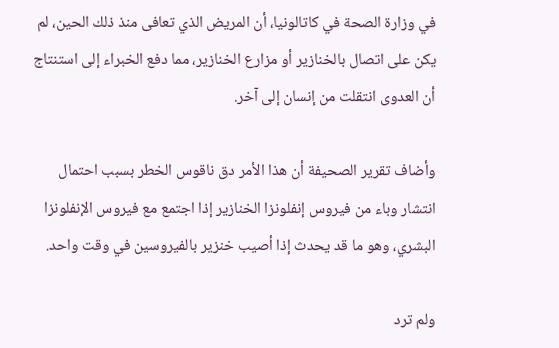في ‌وزارة الصحة في كاتالونيا، أن ‌المريض الذي تعافى منذ ذلك الحين، لم يكن على اتصال بالخنازير أو مزارع الخنازير، مما دفع الخبراء ‌إلى استنتاج أن العدوى انتقلت من إنسان إلى آخر.

وأضاف تقرير الصحيفة أن هذا الأمر دق ناقوس الخطر بسبب احتمال انتشار وباء من فيروس إنفلونزا الخنازير إذا اجتمع مع فيروس الإنفلونزا البشري، وهو ما قد يحدث إذا أصيب خنزير بالفيروسين في وقت واحد.

ولم ترد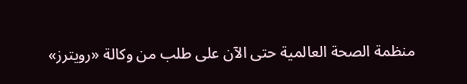منظمة الصحة العالمية حتى الآن على طلب من وكالة «رويترز»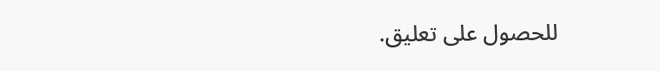للحصول على تعليق.